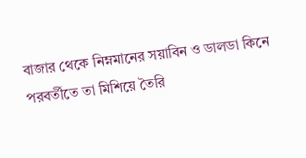বাজার থেকে নিম্নমানের সয়াবিন ও ডালডা কিনে পরবর্তীতে তা মিশিয়ে তৈরি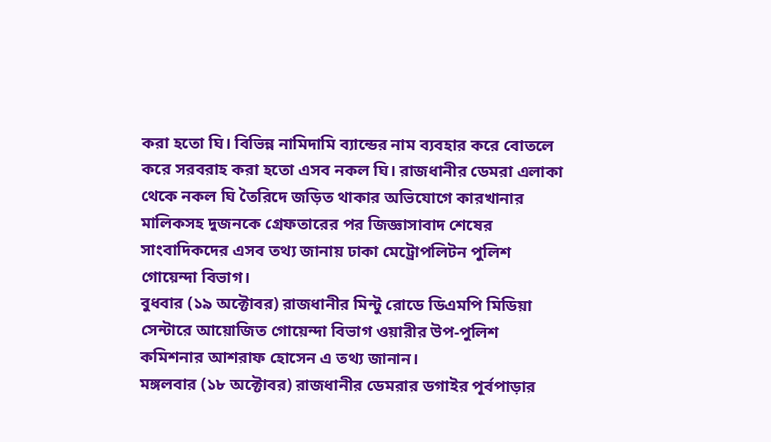করা হতো ঘি। বিভিন্ন নামিদামি ব্যান্ডের নাম ব্যবহার করে বোতলে করে সরবরাহ করা হতো এসব নকল ঘি। রাজধানীর ডেমরা এলাকা থেকে নকল ঘি তৈরিদে জড়িত থাকার অভিযোগে কারখানার মালিকসহ দুজনকে গ্রেফতারের পর জিজ্ঞাসাবাদ শেষের সাংবাদিকদের এসব তথ্য জানায় ঢাকা মেট্রোপলিটন পুলিশ গোয়েন্দা বিভাগ।
বুধবার (১৯ অক্টোবর) রাজধানীর মিন্টু রোডে ডিএমপি মিডিয়া সেন্টারে আয়োজিত গোয়েন্দা বিভাগ ওয়ারীর উপ-পুলিশ কমিশনার আশরাফ হোসেন এ তথ্য জানান।
মঙ্গলবার (১৮ অক্টোবর) রাজধানীর ডেমরার ডগাইর পূর্বপাড়ার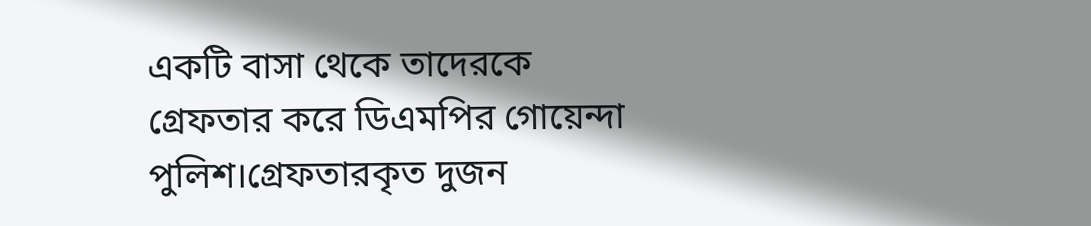একটি বাসা থেকে তাদেরকে গ্রেফতার করে ডিএমপির গোয়েন্দা পুলিশ।গ্রেফতারকৃত দুজন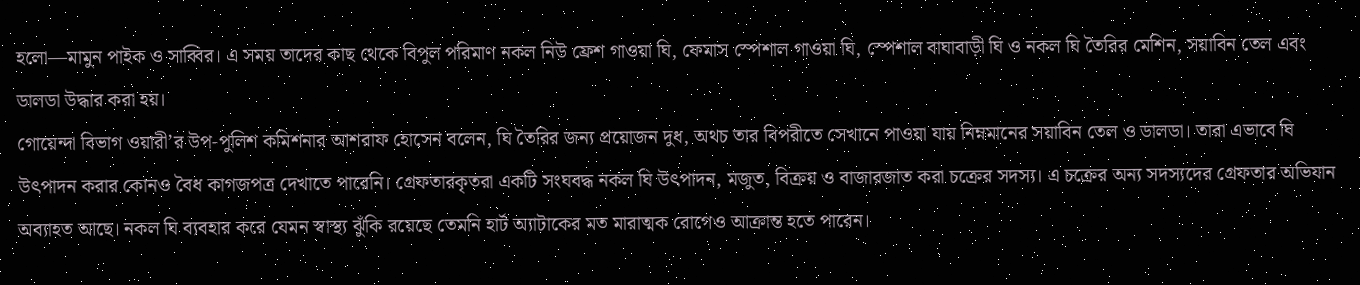হলো—মামুন পাইক ও সাব্বির। এ সময় তাদের কাছ থেকে বিপুল পরিমাণ নকল নিউ ফ্রেশ গাওয়া ঘি, ফেমাস স্পেশাল গাওয়া ঘি, স্পেশাল বাঘাবাড়ী ঘি ও নকল ঘি তৈরির মেশিন, সয়াবিন তেল এবং ডালডা উদ্ধার করা হয়।
গোয়েন্দা বিভাগ ওয়ারী’র উপ-পুলিশ কমিশনার আশরাফ হোসেন বলেন, ঘি তৈরির জন্য প্রয়োজন দুধ, অথচ তার বিপরীতে সেখানে পাওয়া যায় নিম্নমানের সয়াবিন তেল ও ডালডা। তারা এভাবে ঘি উৎপাদন করার কোনও বৈধ কাগজপত্র দেখাতে পারেনি। গ্রেফতারকৃতরা একটি সংঘবদ্ধ নকল ঘি উৎপাদন, মজুত, বিক্রয় ও বাজারজাত করা চক্রের সদস্য। এ চক্রের অন্য সদস্যদের গ্রেফতার অভিযান অব্যাহত আছে। নকল ঘি ব্যবহার করে যেমন স্বাস্থ্য ঝুঁকি রয়েছে তেমনি হার্ট অ্যাটাকের মত মারাত্মক রোগেও আক্রান্ত হতে পারেন।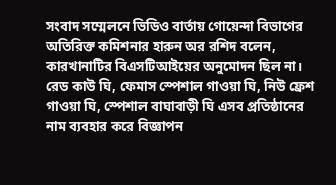সংবাদ সম্মেলনে ভিডিও বার্তায় গোয়েন্দা বিভাগের অতিরিক্ত কমিশনার হারুন অর রশিদ বলেন, কারখানাটির বিএসটিআইয়ের অনুমোদন ছিল না। রেড কাউ ঘি, ফেমাস স্পেশাল গাওয়া ঘি, নিউ ফ্রেশ গাওয়া ঘি, স্পেশাল বাঘাবাড়ী ঘি এসব প্রতিষ্ঠানের নাম ব্যবহার করে বিজ্ঞাপন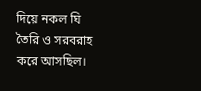দিয়ে নকল ঘি তৈরি ও সরবরাহ করে আসছিল।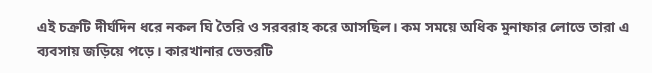এই চক্রটি দীর্ঘদিন ধরে নকল ঘি তৈরি ও সরবরাহ করে আসছিল। কম সময়ে অধিক মুনাফার লোভে তারা এ ব্যবসায় জড়িয়ে পড়ে। কারখানার ভেতরটি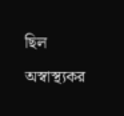ছিল অস্বাস্থ্যকর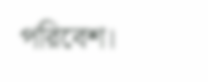পরিবেশ।